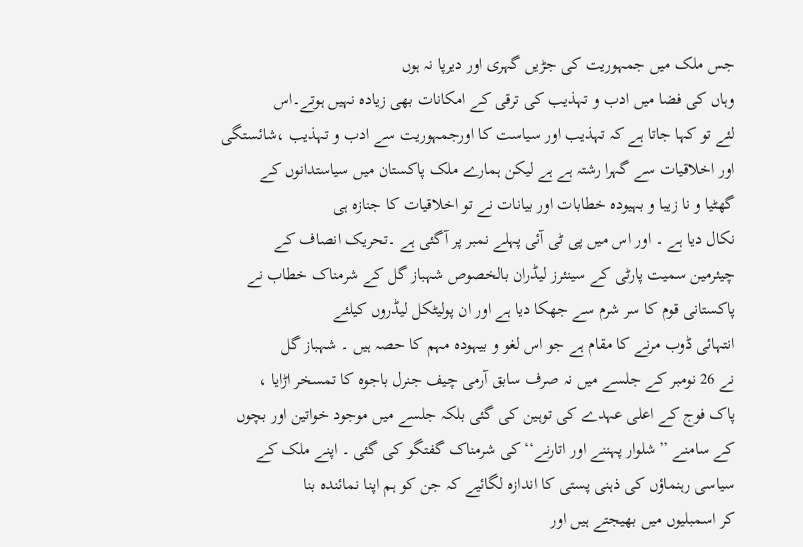جس ملک میں جمہوریت کی جڑیں گہری اور دیرپا نہ ہوں
وہاں کی فضا میں ادب و تہذیب کی ترقی کے امکانات بھی زیادہ نہیں ہوتے۔اس
لئے تو کہا جاتا ہے کہ تہذیب اور سیاست کا اورجمہوریت سے ادب و تہذیب ،شائستگی
اور اخلاقیات سے گہرا رشتہ ہے ہے لیکن ہمارے ملک پاکستان میں سیاستدانوں کے
گھٹیا و نا زیبا و بہیودہ خطابات اور بیانات نے تو اخلاقیات کا جنازہ ہی
نکال دیا ہے ۔ اور اس میں پی ٹی آئی پہلے نمبر پر آگئی ہے ۔تحریک انصاف کے
چیئرمین سمیت پارٹی کے سینئرز لیڈران بالخصوص شہباز گل کے شرمناک خطاب نے
پاکستانی قوم کا سر شرم سے جھکا دیا ہے اور ان پولیٹکل لیڈروں کیلئے
انتہائی ڈوب مرنے کا مقام ہے جو اس لغو و بیہودہ مہم کا حصہ ہیں ۔ شہباز گل
نے 26 نومبر کے جلسے میں نہ صرف سابق آرمی چیف جنرل باجوہ کا تمسخر اڑایا ،
پاک فوج کے اعلی عہدے کی توہین کی گئی بلکہ جلسے میں موجود خواتین اور بچوں
کے سامنے ’’شلوار پہننے اور اتارنے‘‘ کی شرمناک گفتگو کی گئی ۔ اپنے ملک کے
سیاسی رہنماؤں کی ذہنی پستی کا اندازہ لگائیے کہ جن کو ہم اپنا نمائندہ بنا
کر اسمبلیوں میں بھیجتے ہیں اور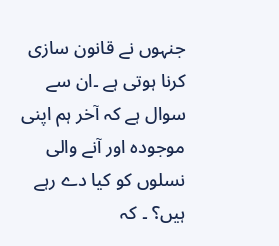جنہوں نے قانون سازی کرنا ہوتی ہے ۔ان سے
سوال ہے کہ آخر ہم اپنی موجودہ اور آنے والی نسلوں کو کیا دے رہے ہیں؟ ۔ کہ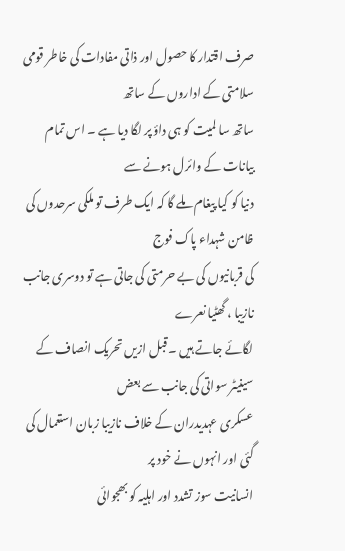صرف اقتدار کا حصول اور ذاتی مفادات کی خاطر قومی سلامتی کے اداروں کے ساتھ
ساتھ سا لمیت کو ہی داؤ پر لگا دیا ہے ۔ اس تمام بیانات کے وائرل ہونے سے
دنیا کو کیا پیغام ملے گا کہ ایک طرف تو ملکی سرحدوں کی ظامن شہداء پاک فوج
کی قربانیوں کی بے حرمتی کی جاتی ہے تو دوسری جانب نازیبا ، گھٹیا نعرے
لگائے جاتے ہیں ۔قبل ازیں تحریک انصاف کے سینیٹر سواتی کی جانب سے بعض
عسکری عہدیدران کے خلاف نازیبا زبان استعمال کی گئی اور انہوں نے خود پر
انسانیت سوز تشدد اور اہلیہ کو بھجوائی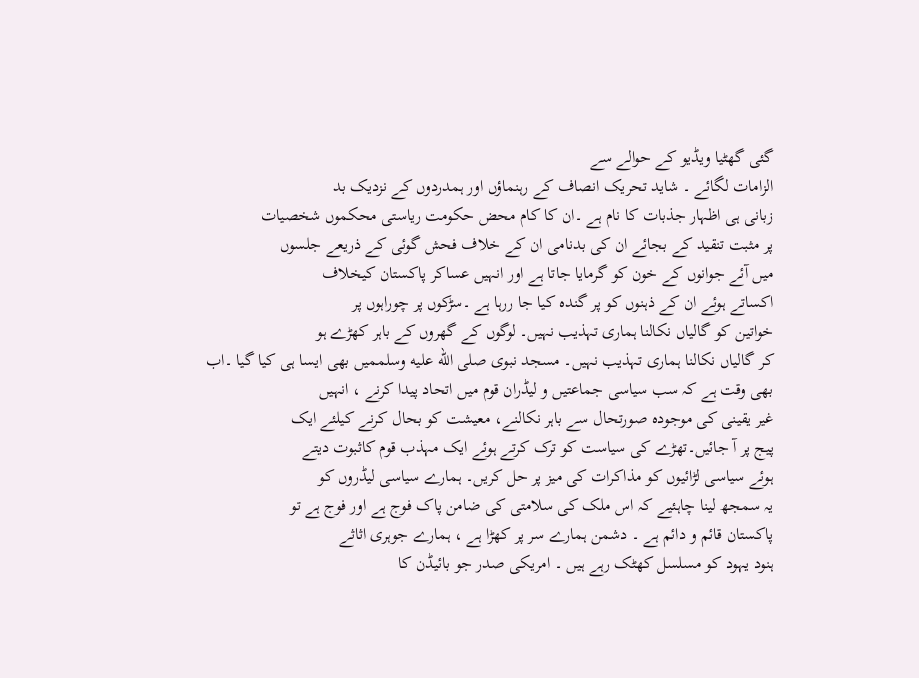گئی گھٹیا ویڈیو کے حوالے سے
الزامات لگائے ۔ شاید تحریک انصاف کے رہنماؤں اور ہمدردوں کے نزدیک بد
زبانی ہی اظہار جذبات کا نام ہے ۔ان کا کام محض حکومت ریاستی محکموں شخصیات
پر مثبت تنقید کے بجائے ان کی بدنامی ان کے خلاف فحش گوئی کے ذریعے جلسوں
میں آئے جوانوں کے خون کو گرمایا جاتا ہے اور انہیں عساکر پاکستان کیخلاف
اکساتے ہوئے ان کے ذہنوں کو پر گندہ کیا جا ررہا ہے ۔سڑکوں پر چوراہوں پر
خواتین کو گالیاں نکالنا ہماری تہذیب نہیں۔ لوگوں کے گھروں کے باہر کھڑے ہو
کر گالیاں نکالنا ہماری تہذیب نہیں۔ مسجد نبوی صلى الله عليه وسلممیں بھی ایسا ہی کیا گیا ۔اب
بھی وقت ہے کہ سب سیاسی جماعتیں و لیڈران قوم میں اتحاد پیدا کرنے ، انہیں
غیر یقینی کی موجودہ صورتحال سے باہر نکالنے، معیشت کو بحال کرنے کیلئے ایک
پیج پر آ جائیں۔تھڑے کی سیاست کو ترک کرتے ہوئے ایک مہذب قوم کاثبوت دیتے
ہوئے سیاسی لڑائیوں کو مذاکرات کی میز پر حل کریں۔ ہمارے سیاسی لیڈروں کو
یہ سمجھ لینا چاہئیے کہ اس ملک کی سلامتی کی ضامن پاک فوج ہے اور فوج ہے تو
پاکستان قائم و دائم ہے ۔ دشمن ہمارے سر پر کھڑا ہے ، ہمارے جوہری اثاثے
ہنود یہود کو مسلسل کھٹک رہے ہیں ۔ امریکی صدر جو بائیڈن کا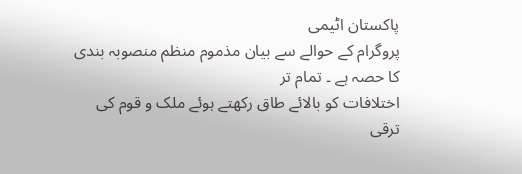پاکستان اٹیمی
پروگرام کے حوالے سے بیان مذموم منظم منصوبہ بندی کا حصہ ہے ۔ تمام تر
اختلافات کو بالائے طاق رکھتے ہوئے ملک و قوم کی ترقی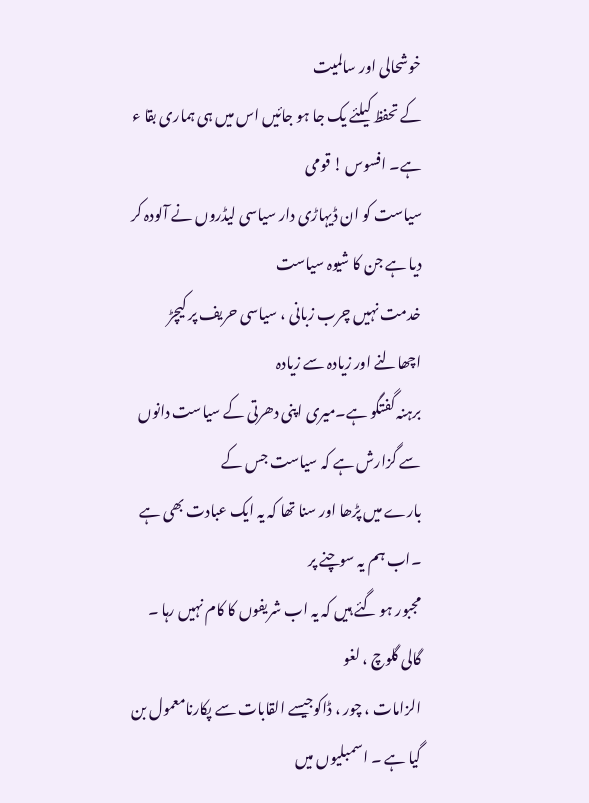خوشحالی اور سالمیت
کے تحفظ کیلئے یک جا ہو جائیں اس میں ہی ہماری بقا ء ہے۔ افسوس ! قومی
سیاست کو ان ڈیہاڑی دار سیاسی لیڈروں نے آلودہ کر دیا ہے جن کا شیوہ سیاست
خدمت نہیں چرب زبانی ، سیاسی حریف پر کیچڑ اچھالنے اور زیادہ سے زیادہ
برہنہ گفتگو ہے۔میری اپنی دھرتی کے سیاست دانوں سے گزارش ہے کہ سیاست جس کے
بارے میں پڑھا اور سنا تھا کہ یہ ایک عبادت بھی ہے ۔اب ہم یہ سوچنے پر
مجبور ہو گئے ہیں کہ یہ اب شریفوں کا کام نہیں رہا ۔ گالی گلوچ ، لغو
الزامات ، چور ، ڈاکوجیسے القابات سے پکارنامعمول بن گیا ہے ۔ اسمبلیوں میں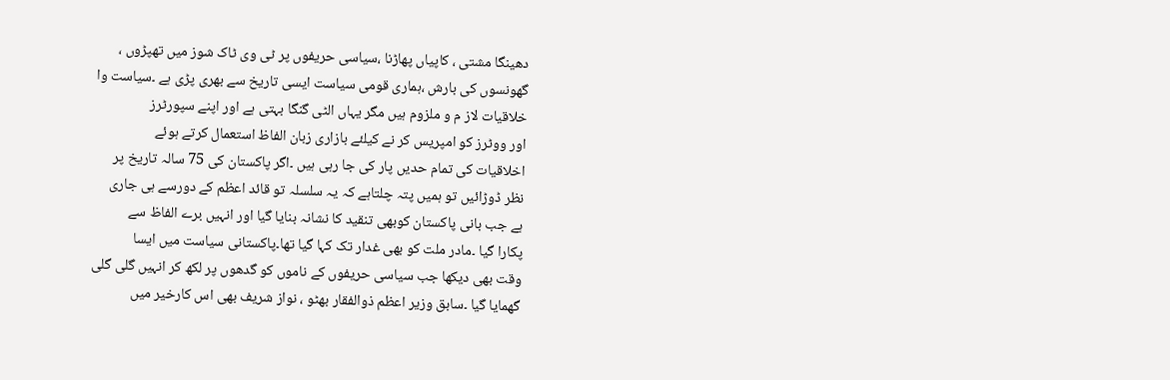دھینگا مشتی ، کاپیاں پھاڑنا ،سیاسی حریفوں پر ٹی وی ٹاک شوز میں تھپڑوں ،
گھونسوں کی بارش ،ہماری قومی سیاست ایسی تاریخ سے بھری پڑی ہے ۔سیاست وا
خلاقیات لاز م و ملزوم ہیں مگر یہاں الٹی گنگا بہتی ہے اور اپنے سپورٹرز
اور ووٹرز کو امپریس کر نے کیلئے بازاری زبان الفاظ استعمال کرتے ہوئے
اخلاقیات کی تمام حدیں پار کی جا رہی ہیں ۔اگر پاکستان کی 75 سالہ تاریخ پر
نظر ڈوڑائیں تو ہمیں پتہ چلتاہے کہ یہ سلسلہ تو قائد اعظم کے دورسے ہی جاری
ہے جب بانی پاکستان کوبھی تنقید کا نشانہ بنایا گیا اور انہیں برے الفاظ سے
پکارا گیا ۔مادر ملت کو بھی غدار تک کہا گیا تھا۔پاکستانی سیاست میں ایسا
وقت بھی دیکھا جب سیاسی حریفوں کے ناموں کو گدھوں پر لکھ کر انہیں گلی گلی
گھمایا گیا ۔سابق وزیر اعظم ذوالفقار بھٹو ، نواز شریف بھی اس کارخیر میں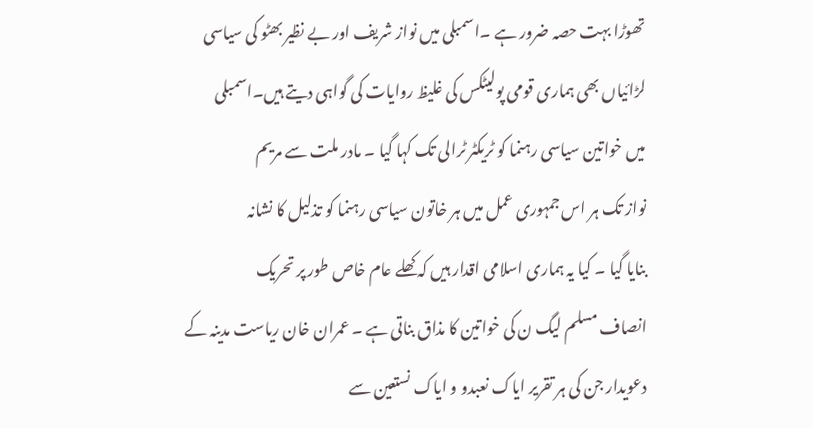تھوڑا بہت حصہ ضرور ہے ۔اسمبلی میں نواز شریف اور بے نظیر بھٹو کی سیاسی
لڑائیاں بھی ہماری قومی پولیٹکس کی غلیظ روایات کی گواہی دیتے ہیں۔اسمبلی
میں خواتین سیاسی رہنما کو ٹریکٹر ٹرالی تک کہا گیا ۔ مادر ملت سے مریم
نواز تک ہر اس جمہوری عمل میں ہر خاتون سیاسی رہنما کو تذلیل کا نشانہ
بنایا گیا ۔ کیا یہ ہماری اسلامی اقدار ہیں کہ کھلے عام خاص طور پر تحریک
انصاف مسلم لیگ ن کی خواتین کا مذاق بناتی ہے ۔ عمران خان ریاست مدینہ کے
دعویدار جن کی ہر تقریر ایاک نعبدو و ایاک نستعین سے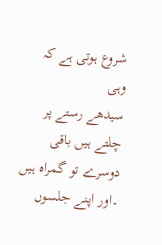شروع ہوتی ہے کہ وہی
سیدھے رستے پر چلتے ہیں باقی دوسرے تو گمراہ ہیں ۔اور اپنے جلسوں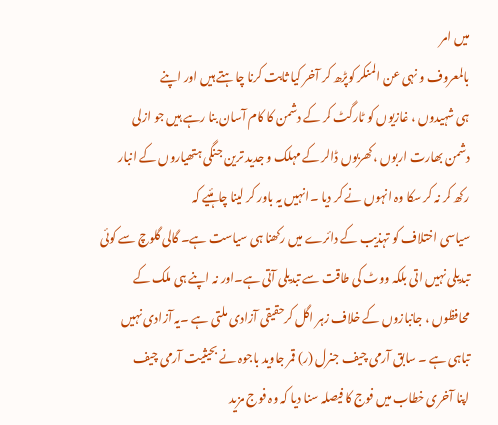میں امر
بالمعروف و نہی عن المنکر کوپڑھ کر آخر کیا ثابت کرنا چاہتے ہیں اور اپنے
ہی شہیدوں ، غازیوں کو ٹارگٹ کر کے دشمن کا کام آسان بنا رہے ہیں جو ازلی
دشمن بھارت اربوں ،کھربوں ڈالر کے مہلک و جدید ترین جنگی ہتھیاروں کے انبار
رکھ کر نہ کر سکا وہ انہوں نے کر دیا ۔انہیں یہ باور کر لینا چاہئیے کہ
سیاسی اختلاف کو تہذیب کے دائرے میں رکھنا ہی سیاست ہے۔ گالی گلوچ سے کوئی
تبدیلی نہیں اتی بلکہ ووٹ کی طاقت سے تبدیلی آتی ہے۔اور نہ اپنے ہی ملک کے
محافظوں ، جانبازوں کے خلاف زہر اگل کرحقیقی آزادی ملتی ہے ۔یہ آزادی نہیں
تباہی ہے ۔ سابق آرمی چیف جنرل (ر) قمر جاوید باجوہ نے بحیثیت آرمی چیف
اپنا آخری خطاب میں فوج کا فیصلہ سنا دیا کہ وہ فوج مزید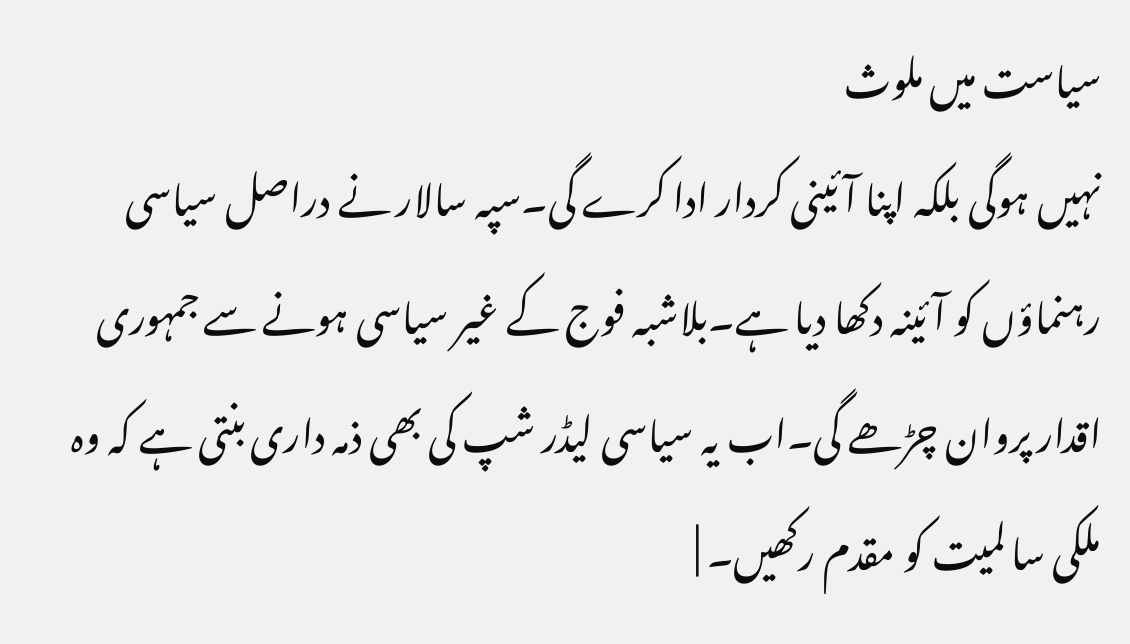سیاست میں ملوث
نہیں ہوگی بلکہ اپنا آئینی کردار ادا کرے گی۔سپہ سالار نے دراصل سیاسی
رہنماؤں کو آئینہ دکھا دیا ہے۔بلاشبہ فوج کے غیر سیاسی ہونے سے جمہوری
اقدار پروان چڑھے گی۔اب یہ سیاسی لیڈر شپ کی بھی ذمہ داری بنتی ہے کہ وہ
ملکی سا لمیت کو مقدم رکھیں۔ |